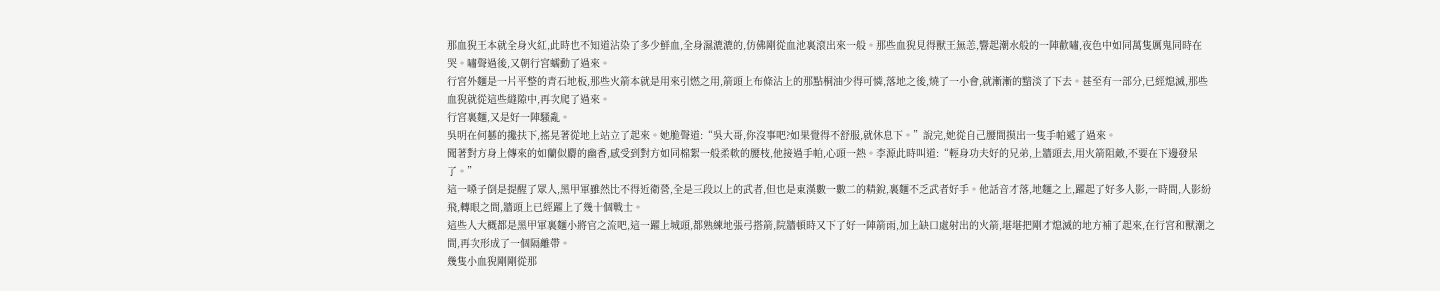那血猊王本就全身火紅,此時也不知道沾染了多少鮮血,全身濕漉漉的,仿佛剛從血池裏滾出來一般。那些血猊見得獸王無恙,響起潮水般的一陣歡嘯,夜色中如同萬隻厲鬼同時在哭。嘯聲過後,又朝行宮蠕動了過來。
行宮外麵是一片平整的青石地板,那些火箭本就是用來引燃之用,箭頭上布條沾上的那點桐油少得可憐,落地之後,燒了一小會,就漸漸的黯淡了下去。甚至有一部分,已經熄滅,那些血猊就從這些縫隙中,再次爬了過來。
行宮裏麵,又是好一陣騷亂。
吳明在何藝的攙扶下,搖晃著從地上站立了起來。她脆聲道:“吳大哥,你沒事吧?如果覺得不舒服,就休息下。”說完,她從自己腰間摸出一隻手帕遞了過來。
聞著對方身上傳來的如蘭似麝的幽香,感受到對方如同棉絮一般柔軟的腰枝,他接過手帕,心頭一熱。李源此時叫道:“輕身功夫好的兄弟,上牆頭去,用火箭阻敵,不要在下邊發呆了。”
這一嗓子倒是提醒了眾人,黑甲軍雖然比不得近衛營,全是三段以上的武者,但也是東漢數一數二的精銳,裏麵不乏武者好手。他話音才落,地麵之上,躍起了好多人影,一時間,人影紛飛,轉眼之間,牆頭上已經躍上了幾十個戰士。
這些人大概都是黑甲軍裏麵小將官之流吧,這一躍上城頭,都熟練地張弓搭箭,院牆頓時又下了好一陣箭雨,加上缺口處射出的火箭,堪堪把剛才熄滅的地方補了起來,在行宮和獸潮之間,再次形成了一個隔離帶。
幾隻小血猊剛剛從那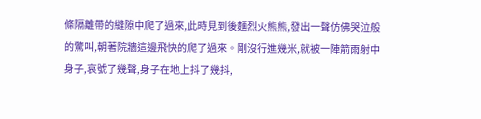條隔離帶的縫隙中爬了過來,此時見到後麵烈火熊熊,發出一聲仿佛哭泣般的驚叫,朝著院牆這邊飛快的爬了過來。剛沒行進幾米,就被一陣箭雨射中身子,哀號了幾聲,身子在地上抖了幾抖,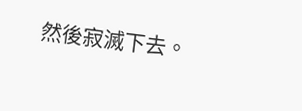然後寂滅下去。